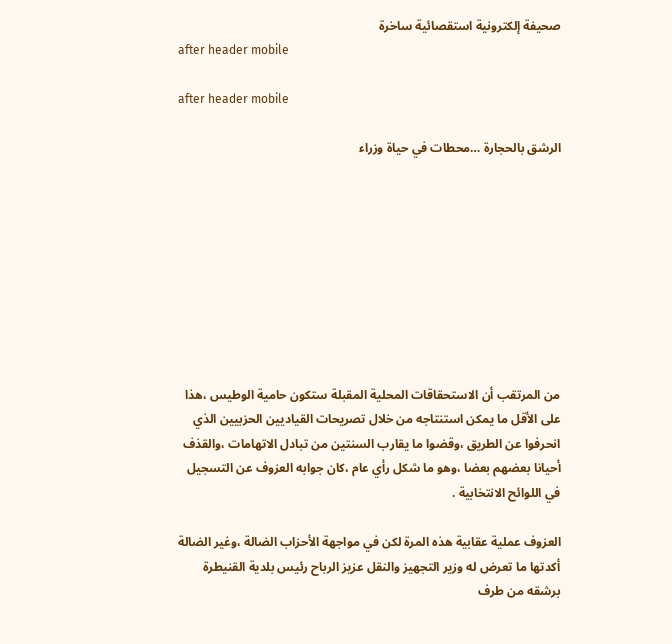صحيفة إلكترونية استقصائية ساخرة
after header mobile

after header mobile

الرشق بالحجارة …محطات في حياة وزراء









من المرتقب أن الاستحقاقات المحلية المقبلة ستكون حامية الوطيس ،هذا على الأقل ما يمكن استنتاجه من خلال تصريحات القياديين الحزبيين الذي انحرفوا عن الطريق ،وقضوا ما يقارب السنتين من تبادل الاتهامات ،والقذف أحيانا بعضهم بعضا ،وهو ما شكل رأي عام ،كان جوابه العزوف عن التسجيل في اللوائح الانتخابية .

العزوف عملية عقابية هذه المرة لكن في مواجهة الأحزاب الضالة ،وغير الضالة أكدتها ما تعرض له وزير التجهيز والنقل عزيز الرباح رئيس بلدية القنيطرة برشقه من طرف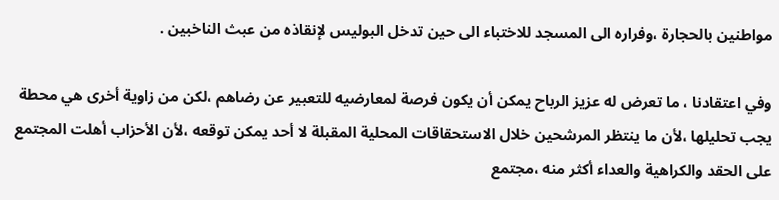مواطنين بالحجارة ،وفراره الى المسجد للاختباء الى حين تدخل البوليس لإنقاذه من عبث الناخبين .

وفي اعتقادنا ، ما تعرض له عزيز الرباح يمكن أن يكون فرصة لمعارضيه للتعبير عن رضاهم ،لكن من زاوية أخرى هي محطة يجب تحليلها ،لأن ما ينتظر المرشحين خلال الاستحقاقات المحلية المقبلة لا أحد يمكن توقعه ،لأن الأحزاب أهلت المجتمع على الحقد والكراهية والعداء أكثر منه ،مجتمع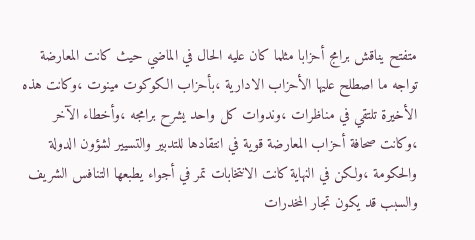متفتح يناقش برامج أحزابا مثلما كان عليه الحال في الماضي حيث كانت المعارضة تواجه ما اصطلح عليها الأحزاب الادارية ،بأحزاب الكوكوت مينوت ،وكانت هذه الأخيرة تلتقي في مناظرات ،وندوات كل واحد يشرح برامجه ،وأخطاء الآخر ،وكانت صحافة أحزاب المعارضة قوية في انتقادها للتدبير والتسيير لشؤون الدولة والحكومة ،ولكن في النهاية كانت الانتخابات تمر في أجواء يطبعها التنافس الشريف والسبب قد يكون تجار المخدرات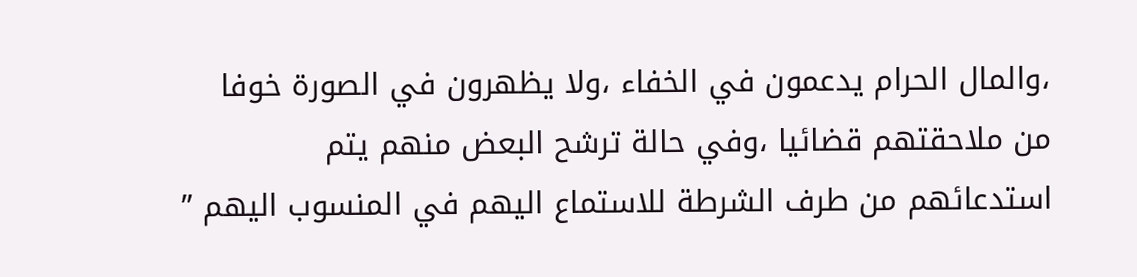،والمال الحرام يدعمون في الخفاء ،ولا يظهرون في الصورة خوفا من ملاحقتهم قضائيا ،وفي حالة ترشح البعض منهم يتم استدعائهم من طرف الشرطة للاستماع اليهم في المنسوب اليهم ”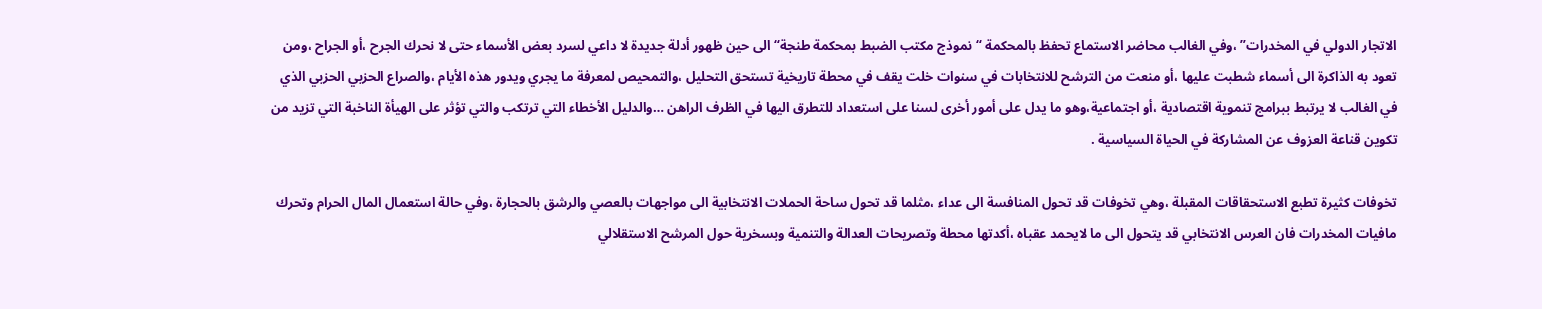الاتجار الدولي في المخدرات” ،وفي الغالب محاضر الاستماع تحفظ بالمحكمة “نموذج مكتب الضبط بمحكمة طنجة“الى حين ظهور أدلة جديدة لا داعي لسرد بعض الأسماء حتى لا نحرك الجرح ،أو الجراح ،ومن تعود به الذاكرة الى أسماء شطبت عليها ،أو منعت من الترشح للانتخابات في سنوات خلت يقف في محطة تاريخية تستحق التحليل ،والتمحيص لمعرفة ما يجري ويدور هذه الأيام ،والصراع الحزبي الحزبي الذي في الغالب لا يرتبط ببرامج تنموية اقتصادية ،أو اجتماعية،وهو ما يدل على أمور أخرى لسنا على استعداد للتطرق اليها في الظرف الراهن …والدليل الأخطاء التي ترتكب والتي تؤثر على الهيأة الناخبة التي تزيد من تكوين قناعة العزوف عن المشاركة في الحياة السياسية .

تخوفات كثيرة تطبع الاستحقاقات المقبلة ،وهي تخوفات قد تحول المنافسة الى عداء ،مثلما قد تحول ساحة الحملات الانتخابية الى مواجهات بالعصي والرشق بالحجارة ،وفي حالة استعمال المال الحرام وتحرك مافيات المخدرات فان العرس الانتخابي قد يتحول الى ما لايحمد عقباه ،أكدتها محطة وتصريحات العدالة والتنمية وبسخرية حول المرشح الاستقلالي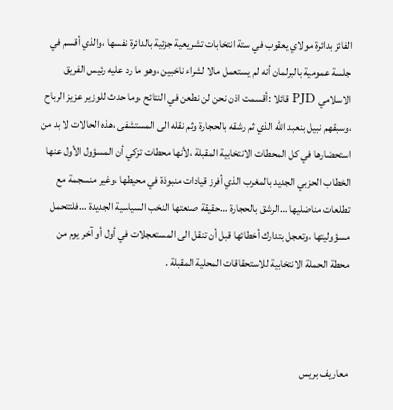الفائز بدائرة مولاي يعقوب في ستة انتخابات تشريعية جزئية بالدائرة نفسها ،والذي أقسم في جلسة عمومية بالبرلمان أنه لم يستعمل مالا لشراء ناخبين ،وهو ما رد عليه رئيس الفريق الاسلامي PJD قائلا :أقسمت اذن نحن لن نطعن في النتائح ،وما حدث للوزير عزيز الرباح ،وسبقهم نبيل بنعبد الله الذي ثم رشقه بالحجارة وثم نقله الى المستشفى ،هذه الحالات لا بد من استحضارها في كل المحطات الانتخابية المقبلة ،لأنها محطات تزكي أن المسؤول الأول عنها الخطاب الحزبي الجديد بالمغرب الذي أفرز قيادات منبوذة في محيطها ،وغير منسجمة مع تطلعات مناضليها …الرشق بالحجارة …حقيقة صنعتها النخب السياسية الجديدة …فلتتحمل مسؤوليتها ،وتعجل بتدارك أخطائها قبل أن تنقل الى المستعجلات في أول أو آخر يوم من محطة الحملة الانتخابية للاستحقاقات المحلية المقبلة .



معاريف بريس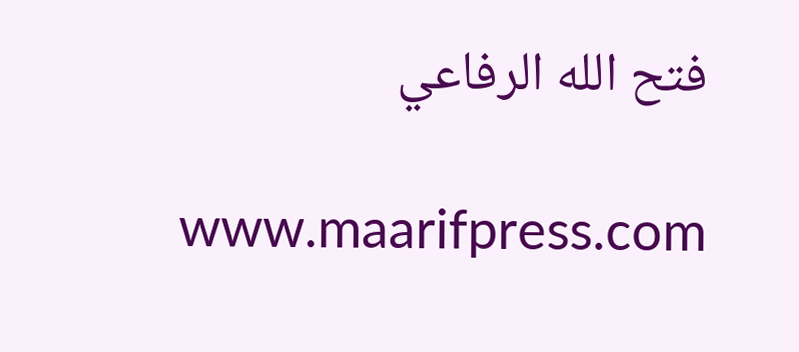فتح الله الرفاعي

www.maarifpress.com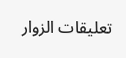تعليقات الزوار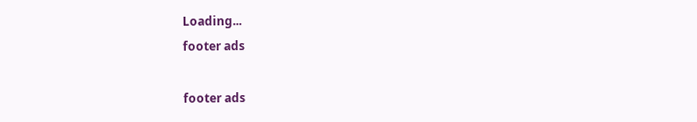Loading...
footer ads

footer ads